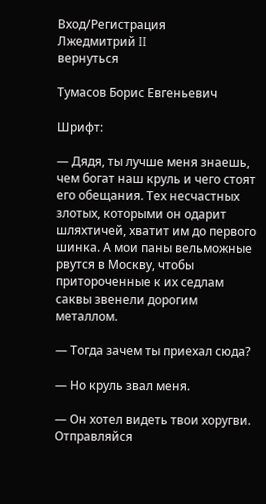Вход/Регистрация
Лжедмитрий II
вернуться

Тумасов Борис Евгеньевич

Шрифт:

— Дядя, ты лучше меня знаешь, чем богат наш круль и чего стоят его обещания. Тех несчастных злотых, которыми он одарит шляхтичей, хватит им до первого шинка. А мои паны вельможные рвутся в Москву, чтобы притороченные к их седлам саквы звенели дорогим металлом.

— Тогда зачем ты приехал сюда?

— Но круль звал меня.

— Он хотел видеть твои хоругви. Отправляйся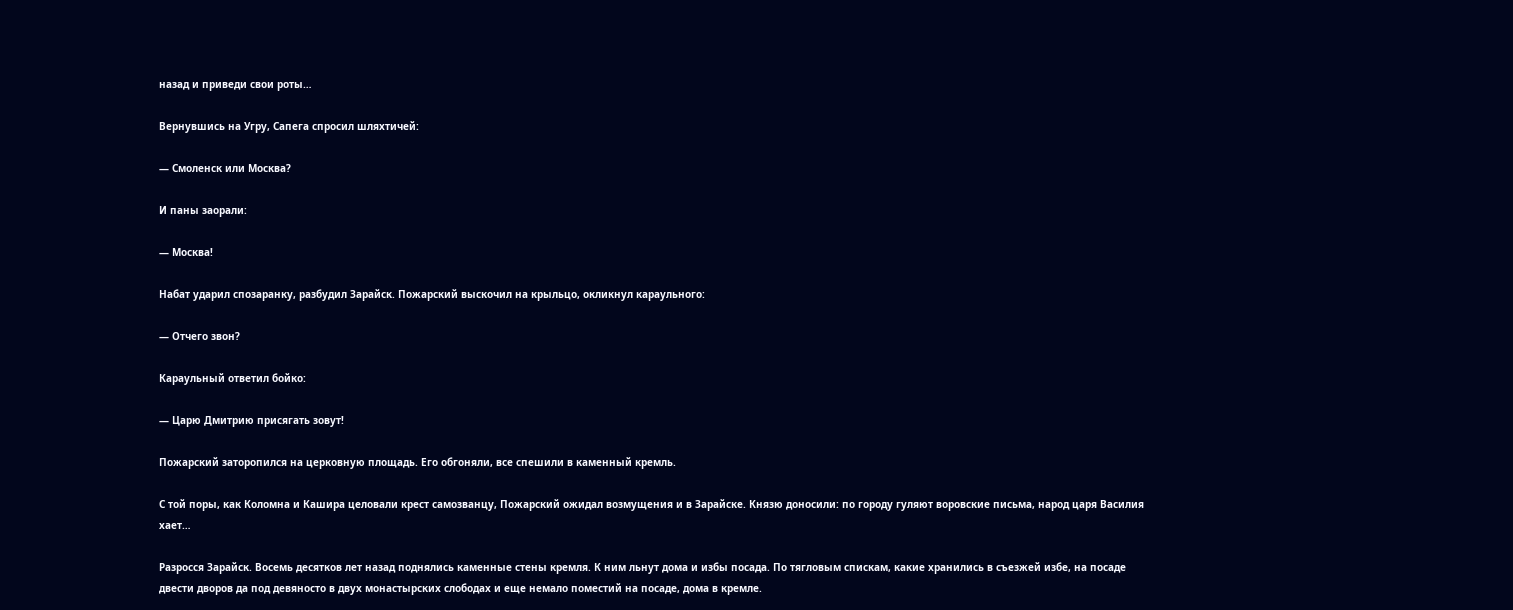назад и приведи свои роты…

Вернувшись на Угру, Сапега спросил шляхтичей:

— Смоленск или Москва?

И паны заорали:

— Москва!

Набат ударил спозаранку, разбудил Зарайск. Пожарский выскочил на крыльцо, окликнул караульного:

— Отчего звон?

Караульный ответил бойко:

— Царю Дмитрию присягать зовут!

Пожарский заторопился на церковную площадь. Его обгоняли, все спешили в каменный кремль.

С той поры, как Коломна и Кашира целовали крест самозванцу, Пожарский ожидал возмущения и в Зарайске. Князю доносили: по городу гуляют воровские письма, народ царя Василия хает…

Разросся Зарайск. Восемь десятков лет назад поднялись каменные стены кремля. К ним льнут дома и избы посада. По тягловым спискам, какие хранились в съезжей избе, на посаде двести дворов да под девяносто в двух монастырских слободах и еще немало поместий на посаде, дома в кремле.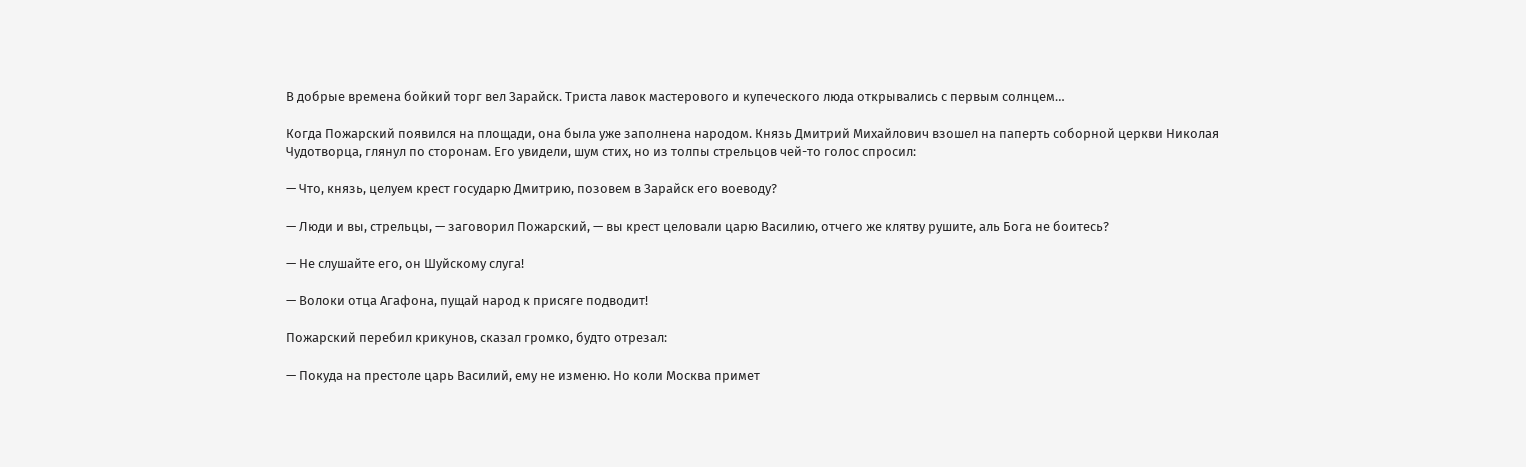В добрые времена бойкий торг вел Зарайск. Триста лавок мастерового и купеческого люда открывались с первым солнцем…

Когда Пожарский появился на площади, она была уже заполнена народом. Князь Дмитрий Михайлович взошел на паперть соборной церкви Николая Чудотворца, глянул по сторонам. Его увидели, шум стих, но из толпы стрельцов чей-то голос спросил:

— Что, князь, целуем крест государю Дмитрию, позовем в Зарайск его воеводу?

— Люди и вы, стрельцы, — заговорил Пожарский, — вы крест целовали царю Василию, отчего же клятву рушите, аль Бога не боитесь?

— Не слушайте его, он Шуйскому слуга!

— Волоки отца Агафона, пущай народ к присяге подводит!

Пожарский перебил крикунов, сказал громко, будто отрезал:

— Покуда на престоле царь Василий, ему не изменю. Но коли Москва примет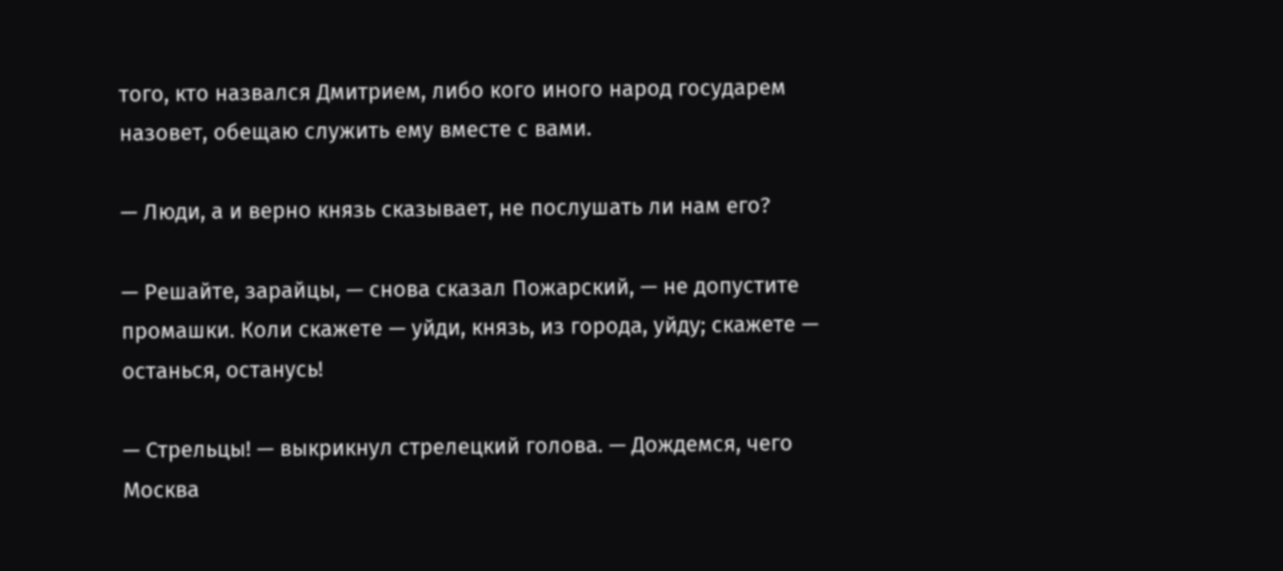того, кто назвался Дмитрием, либо кого иного народ государем назовет, обещаю служить ему вместе с вами.

— Люди, а и верно князь сказывает, не послушать ли нам его?

— Решайте, зарайцы, — снова сказал Пожарский, — не допустите промашки. Коли скажете — уйди, князь, из города, уйду; скажете — останься, останусь!

— Стрельцы! — выкрикнул стрелецкий голова. — Дождемся, чего Москва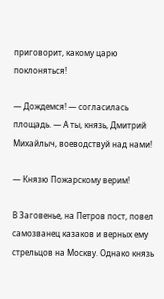приговорит, какому царю поклоняться!

— Дождемся! — согласилась площадь. — А ты, князь, Дмитрий Михайлыч, воеводствуй над нами!

— Князю Пожарскому верим!

В Заговенье, на Петров пост, повел самозванец казаков и верных ему стрельцов на Москву. Однако князь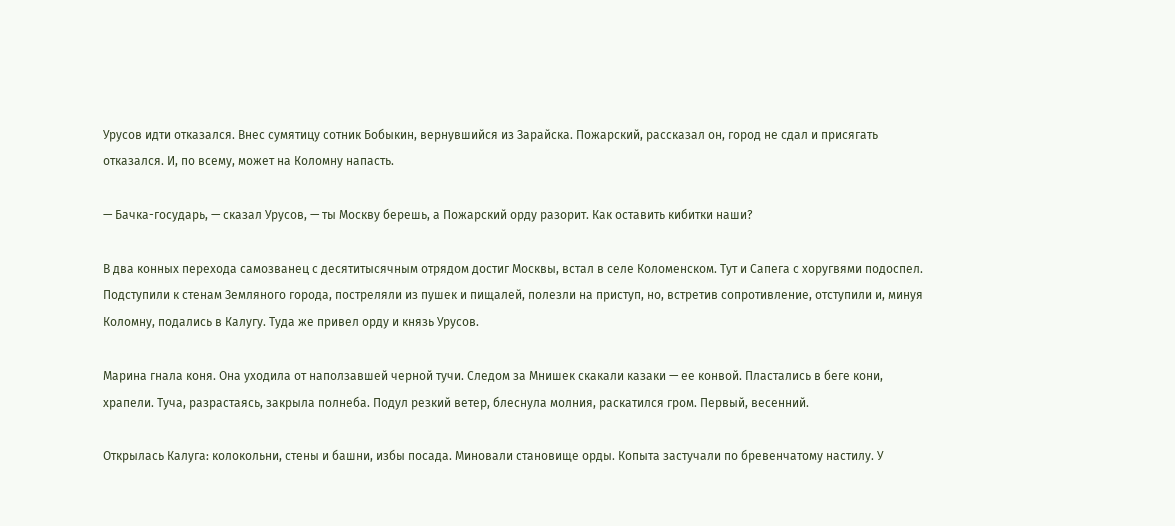Урусов идти отказался. Внес сумятицу сотник Бобыкин, вернувшийся из Зарайска. Пожарский, рассказал он, город не сдал и присягать отказался. И, по всему, может на Коломну напасть.

— Бачка-государь, — сказал Урусов, — ты Москву берешь, а Пожарский орду разорит. Как оставить кибитки наши?

В два конных перехода самозванец с десятитысячным отрядом достиг Москвы, встал в селе Коломенском. Тут и Сапега с хоругвями подоспел. Подступили к стенам Земляного города, постреляли из пушек и пищалей, полезли на приступ, но, встретив сопротивление, отступили и, минуя Коломну, подались в Калугу. Туда же привел орду и князь Урусов.

Марина гнала коня. Она уходила от наползавшей черной тучи. Следом за Мнишек скакали казаки — ее конвой. Пластались в беге кони, храпели. Туча, разрастаясь, закрыла полнеба. Подул резкий ветер, блеснула молния, раскатился гром. Первый, весенний.

Открылась Калуга: колокольни, стены и башни, избы посада. Миновали становище орды. Копыта застучали по бревенчатому настилу. У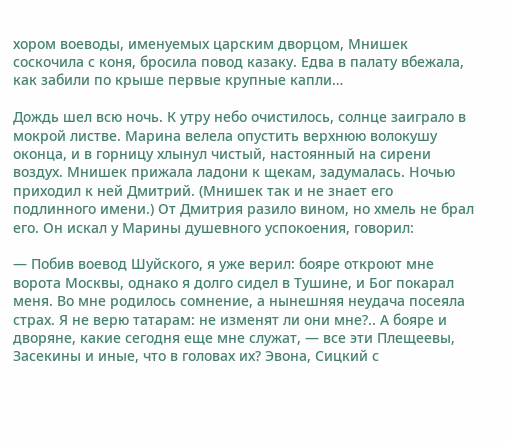хором воеводы, именуемых царским дворцом, Мнишек соскочила с коня, бросила повод казаку. Едва в палату вбежала, как забили по крыше первые крупные капли…

Дождь шел всю ночь. К утру небо очистилось, солнце заиграло в мокрой листве. Марина велела опустить верхнюю волокушу оконца, и в горницу хлынул чистый, настоянный на сирени воздух. Мнишек прижала ладони к щекам, задумалась. Ночью приходил к ней Дмитрий. (Мнишек так и не знает его подлинного имени.) От Дмитрия разило вином, но хмель не брал его. Он искал у Марины душевного успокоения, говорил:

— Побив воевод Шуйского, я уже верил: бояре откроют мне ворота Москвы, однако я долго сидел в Тушине, и Бог покарал меня. Во мне родилось сомнение, а нынешняя неудача посеяла страх. Я не верю татарам: не изменят ли они мне?.. А бояре и дворяне, какие сегодня еще мне служат, — все эти Плещеевы, Засекины и иные, что в головах их? Эвона, Сицкий с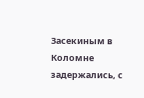Засекиным в Коломне задержались, с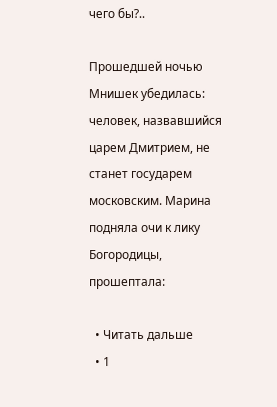чего бы?..

Прошедшей ночью Мнишек убедилась: человек, назвавшийся царем Дмитрием, не станет государем московским. Марина подняла очи к лику Богородицы, прошептала:

  • Читать дальше
  • 1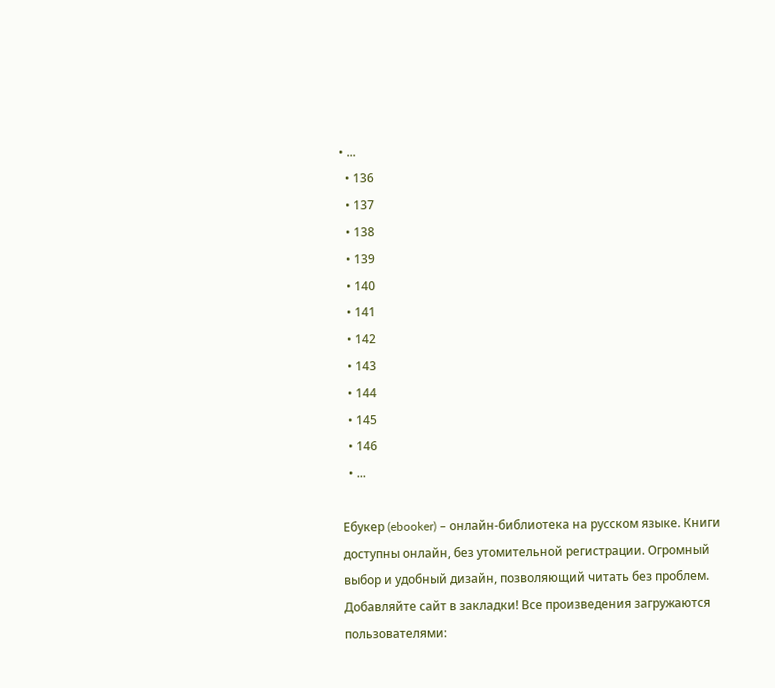• ...
  • 136
  • 137
  • 138
  • 139
  • 140
  • 141
  • 142
  • 143
  • 144
  • 145
  • 146
  • ...

Ебукер (ebooker) – онлайн-библиотека на русском языке. Книги доступны онлайн, без утомительной регистрации. Огромный выбор и удобный дизайн, позволяющий читать без проблем. Добавляйте сайт в закладки! Все произведения загружаются пользователями: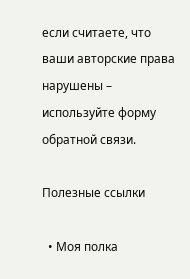если считаете, что ваши авторские права нарушены – используйте форму обратной связи.

Полезные ссылки

  • Моя полка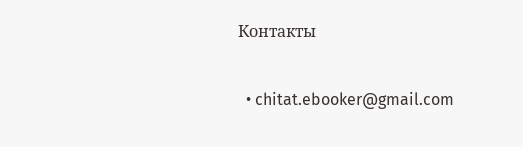Контакты

  • chitat.ebooker@gmail.com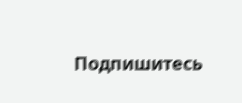Подпишитесь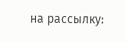на рассылку: